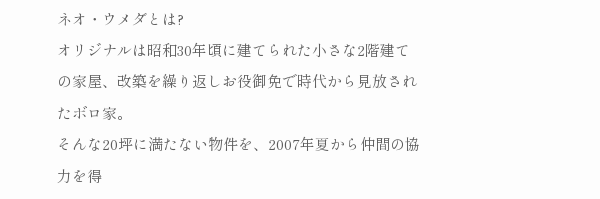ネオ・ウメダとは?
オリジナルは昭和30年頃に建てられた小さな2階建ての家屋、改築を繰り返しお役御免で時代から見放されたボロ家。
そんな20坪に満たない物件を、2007年夏から仲間の協力を得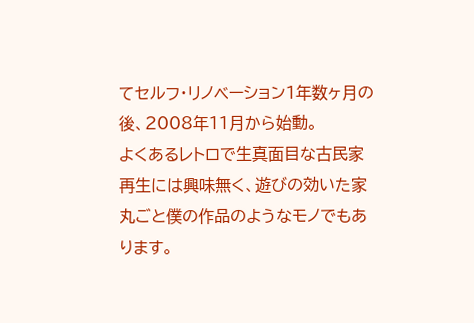てセルフ・リノベーション1年数ヶ月の後、2008年11月から始動。
よくあるレトロで生真面目な古民家再生には興味無く、遊びの効いた家丸ごと僕の作品のようなモノでもあります。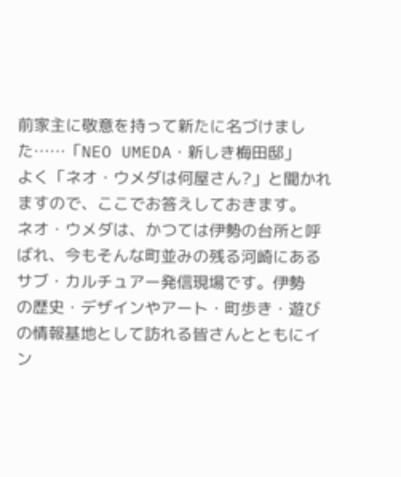前家主に敬意を持って新たに名づけました……「NEO UMEDA・新しき梅田邸」
よく「ネオ・ウメダは何屋さん?」と聞かれますので、ここでお答えしておきます。
ネオ・ウメダは、かつては伊勢の台所と呼ばれ、今もそんな町並みの残る河崎にあるサブ・カルチュアー発信現場です。伊勢
の歴史・デザインやアート・町歩き・遊びの情報基地として訪れる皆さんとともにイン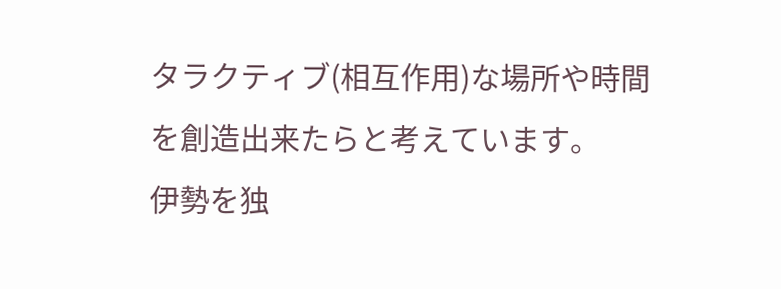タラクティブ(相互作用)な場所や時間
を創造出来たらと考えています。
伊勢を独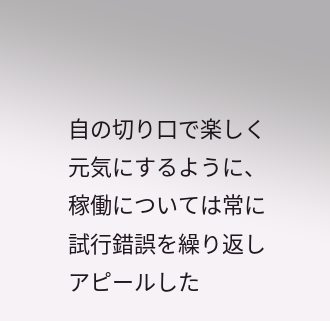自の切り口で楽しく元気にするように、稼働については常に試行錯誤を繰り返しアピールした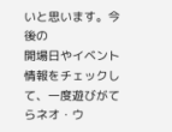いと思います。今後の
開場日やイベント情報をチェックして、一度遊びがてらネオ・ウ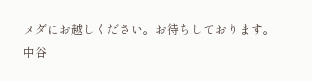メダにお越しください。お待ちしております。
中谷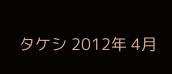タケシ 2012年 4月